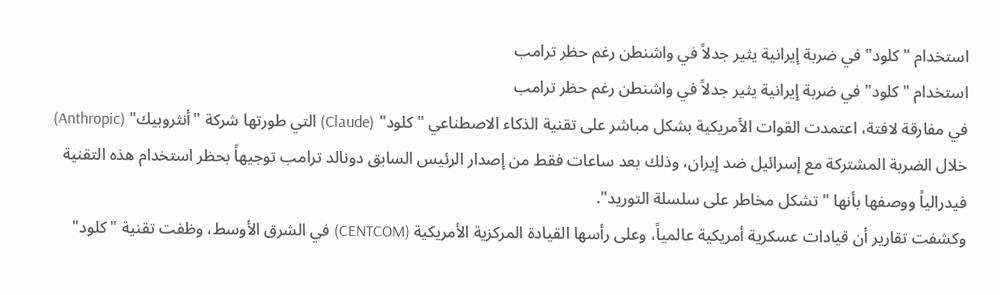استخدام "كلود" في ضربة إيرانية يثير جدلاً في واشنطن رغم حظر ترامب
استخدام "كلود" في ضربة إيرانية يثير جدلاً في واشنطن رغم حظر ترامب
في مفارقة لافتة، اعتمدت القوات الأمريكية بشكل مباشر على تقنية الذكاء الاصطناعي "كلود" (Claude) التي طورتها شركة "أنثروبيك" (Anthropic) خلال الضربة المشتركة مع إسرائيل ضد إيران، وذلك بعد ساعات فقط من إصدار الرئيس السابق دونالد ترامب توجيهاً بحظر استخدام هذه التقنية فيدرالياً ووصفها بأنها "تشكل مخاطر على سلسلة التوريد".
وكشفت تقارير أن قيادات عسكرية أمريكية عالمياً، وعلى رأسها القيادة المركزية الأمريكية (CENTCOM) في الشرق الأوسط، وظفت تقنية "كلود"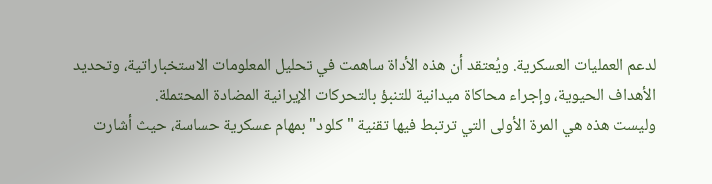لدعم العمليات العسكرية. ويُعتقد أن هذه الأداة ساهمت في تحليل المعلومات الاستخباراتية، وتحديد الأهداف الحيوية، وإجراء محاكاة ميدانية للتنبؤ بالتحركات الإيرانية المضادة المحتملة.
وليست هذه هي المرة الأولى التي ترتبط فيها تقنية "كلود" بمهام عسكرية حساسة، حيث أشارت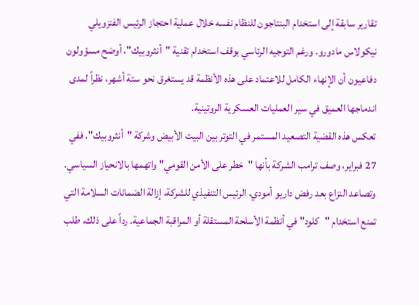تقارير سابقة إلى استخدام البنتاجون للنظام نفسه خلال عملية احتجاز الرئيس الفنزويلي نيكولاس مادورو. ورغم التوجيه الرئاسي بوقف استخدام تقنية "أنثروبيك"، أوضح مسؤولون دفاعيون أن الإنهاء الكامل للاعتماد على هذه الأنظمة قد يستغرق نحو ستة أشهر، نظراً لمدى اندماجها العميق في سير العمليات العسكرية الروتينية.
تعكس هذه القضية التصعيد المستمر في التوتر بين البيت الأبيض وشركة "أنثروبيك". ففي 27 فبراير، وصف ترامب الشركة بأنها "خطر على الأمن القومي" واتهمها بالانحياز السياسي. وتصاعد النزاع بعد رفض داريو أمودي، الرئيس التنفيذي للشركة، إزالة الضمانات السلامة التي تمنع استخدام "كلود" في أنظمة الأسلحة المستقلة أو المراقبة الجماعية. رداً على ذلك، طلب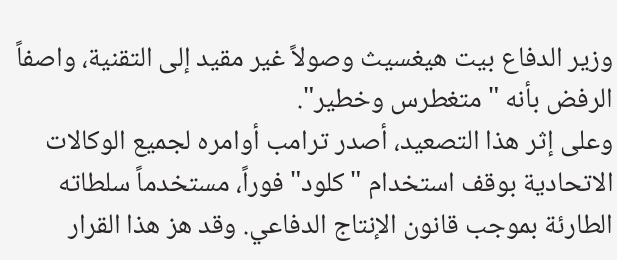وزير الدفاع بيت هيغسيث وصولاً غير مقيد إلى التقنية، واصفاً الرفض بأنه "متغطرس وخطير".
وعلى إثر هذا التصعيد، أصدر ترامب أوامره لجميع الوكالات الاتحادية بوقف استخدام "كلود" فوراً، مستخدماً سلطاته الطارئة بموجب قانون الإنتاج الدفاعي. وقد هز هذا القرار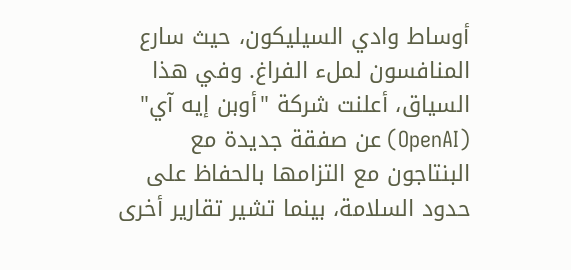أوساط وادي السيليكون، حيث سارع المنافسون لملء الفراغ. وفي هذا السياق، أعلنت شركة "أوبن إيه آي" (OpenAI) عن صفقة جديدة مع البنتاجون مع التزامها بالحفاظ على حدود السلامة، بينما تشير تقارير أخرى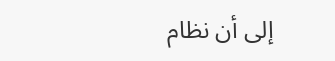إلى أن نظام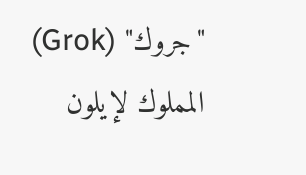"جروك" (Grok) المملوك لإيلون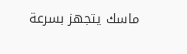ماسك يتجهز بسرعة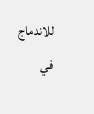للاندماج في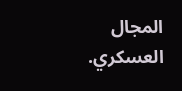المجال العسكري.